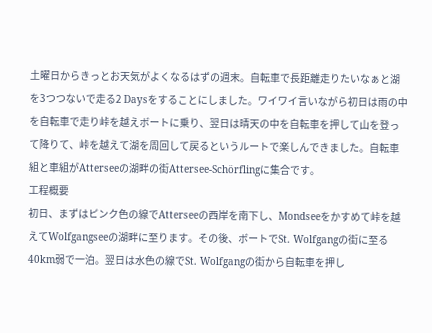土曜日からきっとお天気がよくなるはずの週末。自転車で長距離走りたいなぁと湖を3つつないで走る2 Daysをすることにしました。ワイワイ言いながら初日は雨の中を自転車で走り峠を越えボートに乗り、翌日は晴天の中を自転車を押して山を登って降りて、峠を越えて湖を周回して戻るというルートで楽しんできました。自転車組と車組がAtterseeの湖畔の街Attersee-Schörflingに集合です。
工程概要
初日、まずはピンク色の線でAtterseeの西岸を南下し、Mondseeをかすめて峠を越えてWolfgangseeの湖畔に至ります。その後、ボートでSt. Wolfgangの街に至る40km弱で一泊。翌日は水色の線でSt. Wolfgangの街から自転車を押し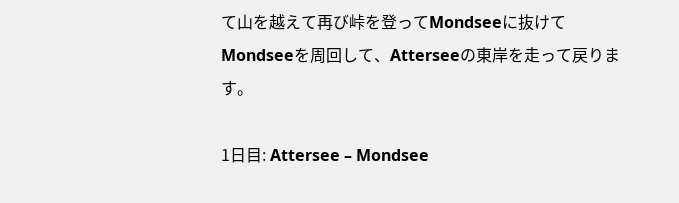て山を越えて再び峠を登ってMondseeに抜けてMondseeを周回して、Atterseeの東岸を走って戻ります。

1日目: Attersee – Mondsee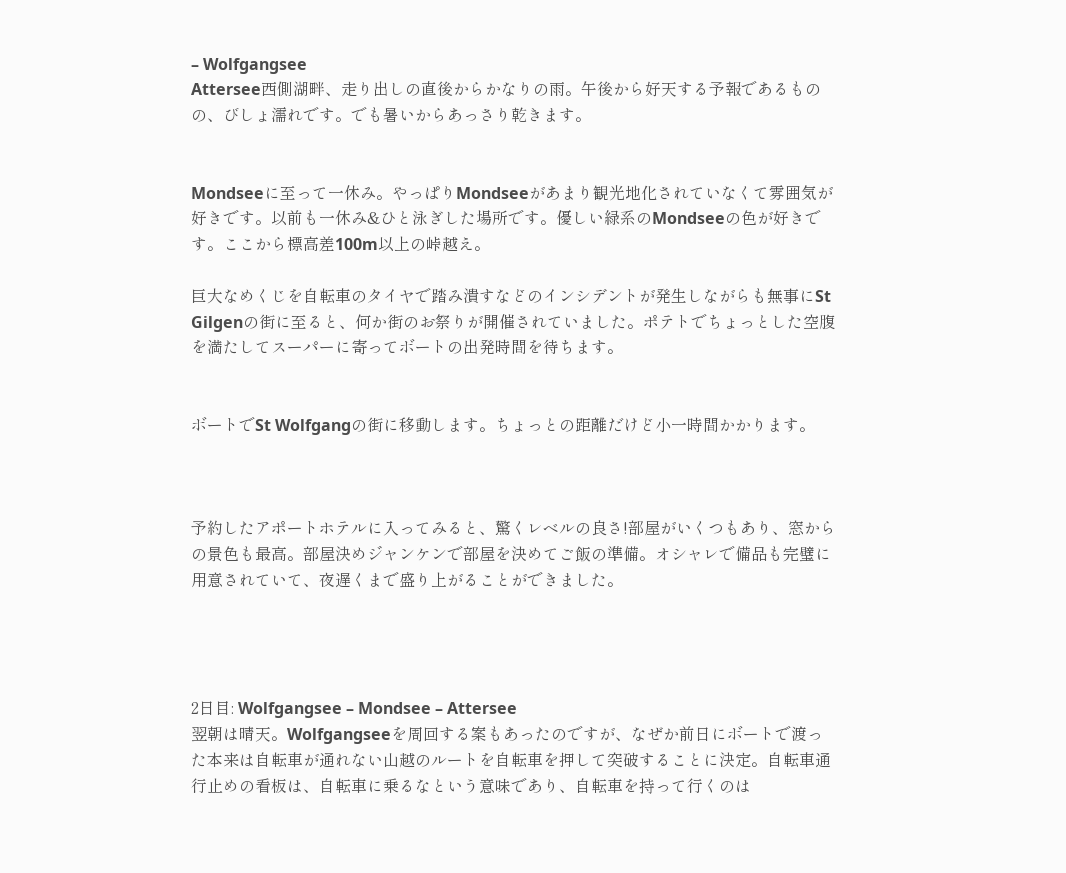– Wolfgangsee
Attersee西側湖畔、走り出しの直後からかなりの雨。午後から好天する予報であるものの、びしょ濡れです。でも暑いからあっさり乾きます。


Mondseeに至って一休み。やっぱりMondseeがあまり観光地化されていなくて雰囲気が好きです。以前も一休み&ひと泳ぎした場所です。優しい緑系のMondseeの色が好きです。ここから標高差100m以上の峠越え。

巨大なめくじを自転車のタイヤで踏み潰すなどのインシデントが発生しながらも無事にSt Gilgenの街に至ると、何か街のお祭りが開催されていました。ポテトでちょっとした空腹を満たしてスーパーに寄ってボートの出発時間を待ちます。


ボートでSt Wolfgangの街に移動します。ちょっとの距離だけど小一時間かかります。



予約したアポートホテルに入ってみると、驚くレベルの良さ!部屋がいくつもあり、窓からの景色も最高。部屋決めジャンケンで部屋を決めてご飯の準備。オシャレで備品も完璧に用意されていて、夜遅くまで盛り上がることができました。




2日目: Wolfgangsee – Mondsee – Attersee
翌朝は晴天。Wolfgangseeを周回する案もあったのですが、なぜか前日にボートで渡った本来は自転車が通れない山越のルートを自転車を押して突破することに決定。自転車通行止めの看板は、自転車に乗るなという意味であり、自転車を持って行くのは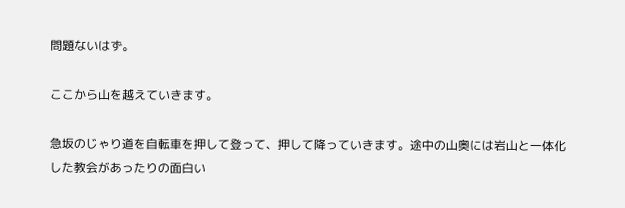問題ないはず。

ここから山を越えていきます。

急坂のじゃり道を自転車を押して登って、押して降っていきます。途中の山奥には岩山と一体化した教会があったりの面白い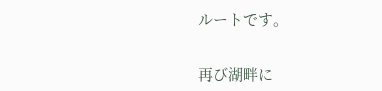ルートです。


再び湖畔に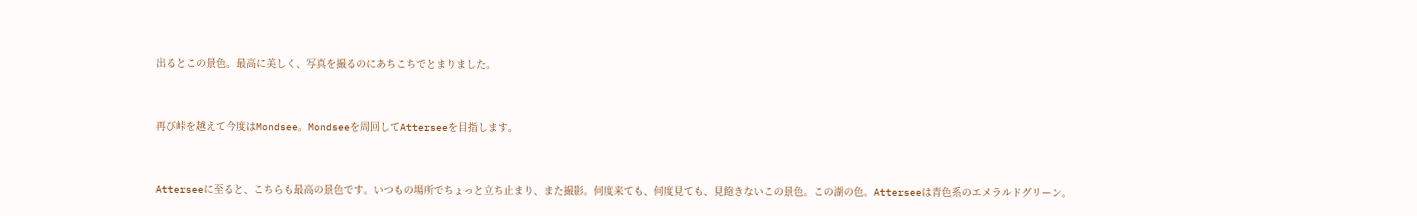出るとこの景色。最高に美しく、写真を撮るのにあちこちでとまりました。


再び峠を越えて今度はMondsee。Mondseeを周回してAtterseeを目指します。


Atterseeに至ると、こちらも最高の景色です。いつもの場所でちょっと立ち止まり、また撮影。何度来ても、何度見ても、見飽きないこの景色。この湖の色。Atterseeは青色系のエメラルドグリーン。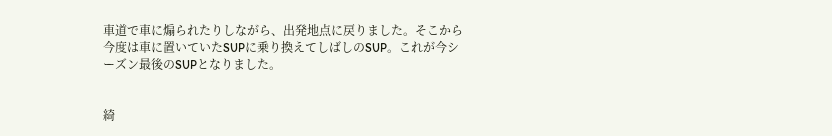車道で車に煽られたりしながら、出発地点に戻りました。そこから今度は車に置いていたSUPに乗り換えてしばしのSUP。これが今シーズン最後のSUPとなりました。


綺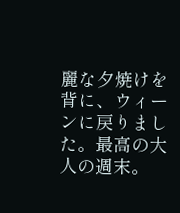麗な夕焼けを背に、ウィーンに戻りました。最高の大人の週末。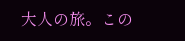大人の旅。この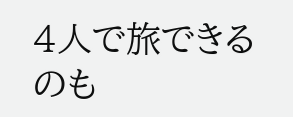4人で旅できるのも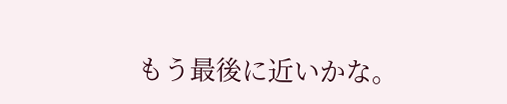もう最後に近いかな。